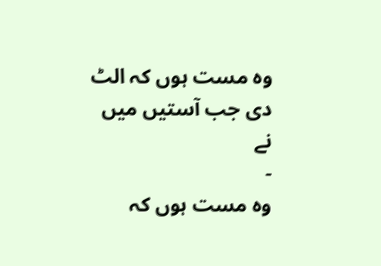وہ مست ہوں کہ الٹ دی جب آستیں میں نے
-
وہ مست ہوں کہ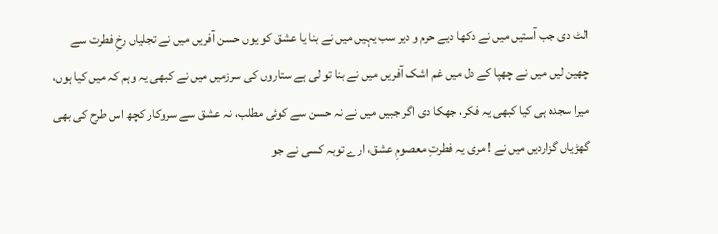الٹ دی جب آستیں میں نے دکھا دیے حرم و دیر سب یہیں میں نے بنا یا عشق کو یوں حسن آفریں میں نے تجلیاں رخِ فطرت سے چھین لیں میں نے چھپا کے دل میں غم اشک آفریں میں نے بنا تو لی ہے ستاروں کی سرزمیں میں نے کبھی یہ وہم کہ میں کیا ہوں، میرا سجدہ ہی کیا کبھی یہ فکر، جھکا دی اگر جبیں میں نے نہ حسن سے کوئی مطلب، نہ عشق سے سروکار کچھ اس طرح کی بھی گھڑیاں گزاردیں میں نے ! مری یہ فطرتِ معصومِ عشق، ارے توبہ کسی نے جو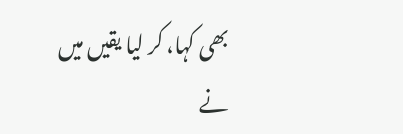بھی کہا، کر لیا یقیں میں نے